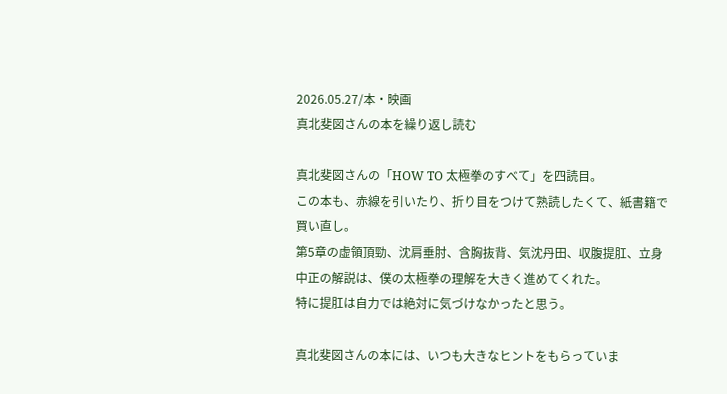2026.05.27/本・映画
真北斐図さんの本を繰り返し読む

真北斐図さんの「HOW TO 太極拳のすべて」を四読目。
この本も、赤線を引いたり、折り目をつけて熟読したくて、紙書籍で買い直し。
第5章の虚領頂勁、沈肩垂肘、含胸抜背、気沈丹田、収腹提肛、立身中正の解説は、僕の太極拳の理解を大きく進めてくれた。
特に提肛は自力では絶対に気づけなかったと思う。

真北斐図さんの本には、いつも大きなヒントをもらっていま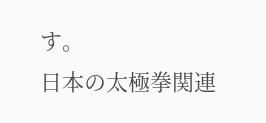す。
日本の太極拳関連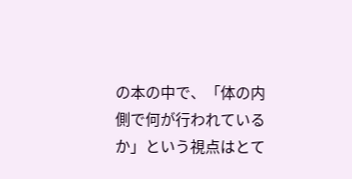の本の中で、「体の内側で何が行われているか」という視点はとて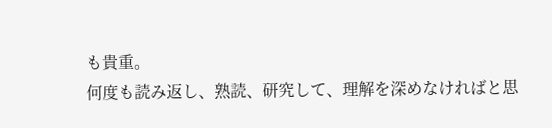も貴重。
何度も読み返し、熟読、研究して、理解を深めなければと思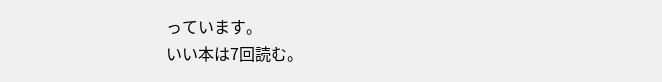っています。
いい本は7回読む。